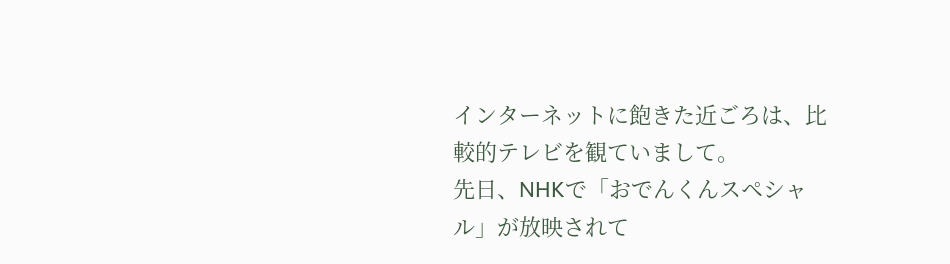インターネットに飽きた近ごろは、比較的テレビを観ていまして。
先日、NHKで「おでんくんスペシャル」が放映されて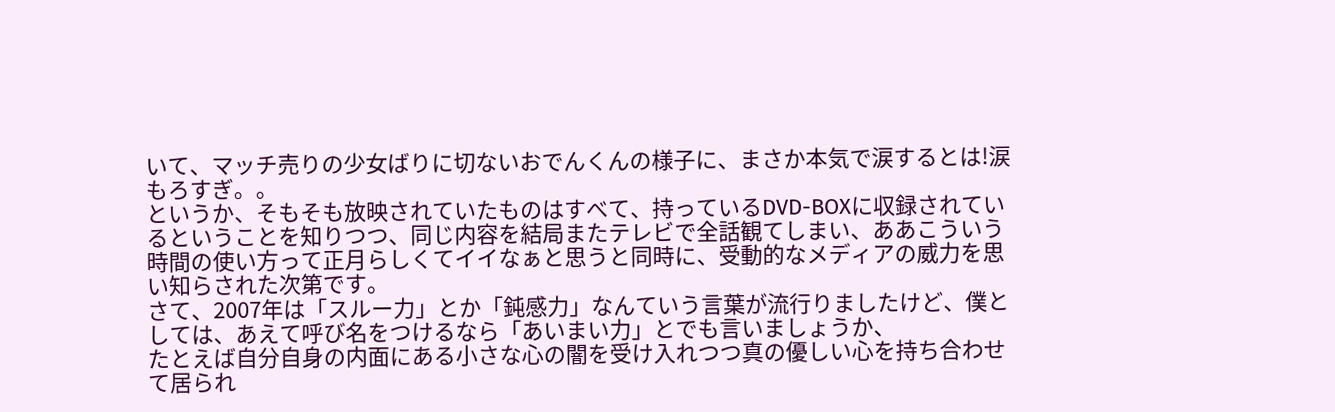いて、マッチ売りの少女ばりに切ないおでんくんの様子に、まさか本気で涙するとは!涙もろすぎ。。
というか、そもそも放映されていたものはすべて、持っているDVD-BOXに収録されているということを知りつつ、同じ内容を結局またテレビで全話観てしまい、ああこういう時間の使い方って正月らしくてイイなぁと思うと同時に、受動的なメディアの威力を思い知らされた次第です。
さて、2007年は「スルー力」とか「鈍感力」なんていう言葉が流行りましたけど、僕としては、あえて呼び名をつけるなら「あいまい力」とでも言いましょうか、
たとえば自分自身の内面にある小さな心の闇を受け入れつつ真の優しい心を持ち合わせて居られ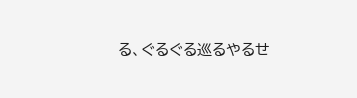る、ぐるぐる巡るやるせ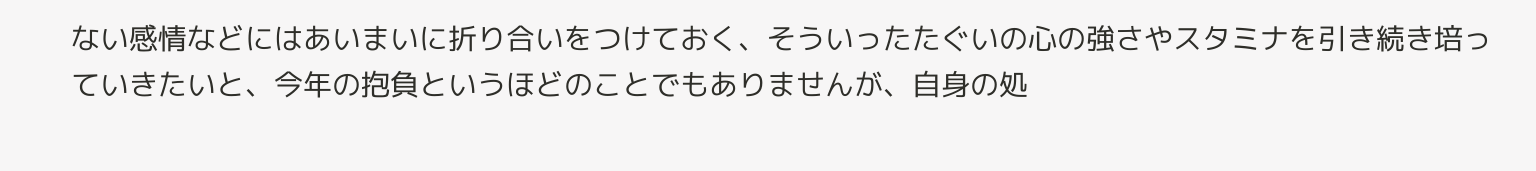ない感情などにはあいまいに折り合いをつけておく、そういったたぐいの心の強さやスタミナを引き続き培っていきたいと、今年の抱負というほどのことでもありませんが、自身の処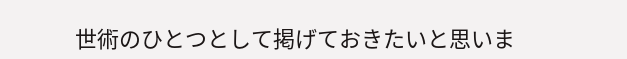世術のひとつとして掲げておきたいと思いま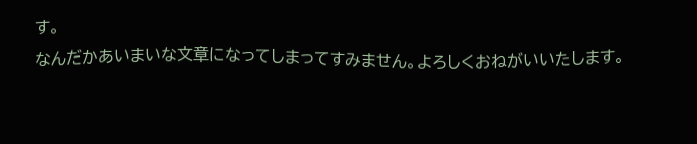す。
なんだかあいまいな文章になってしまってすみません。よろしくおねがいいたします。